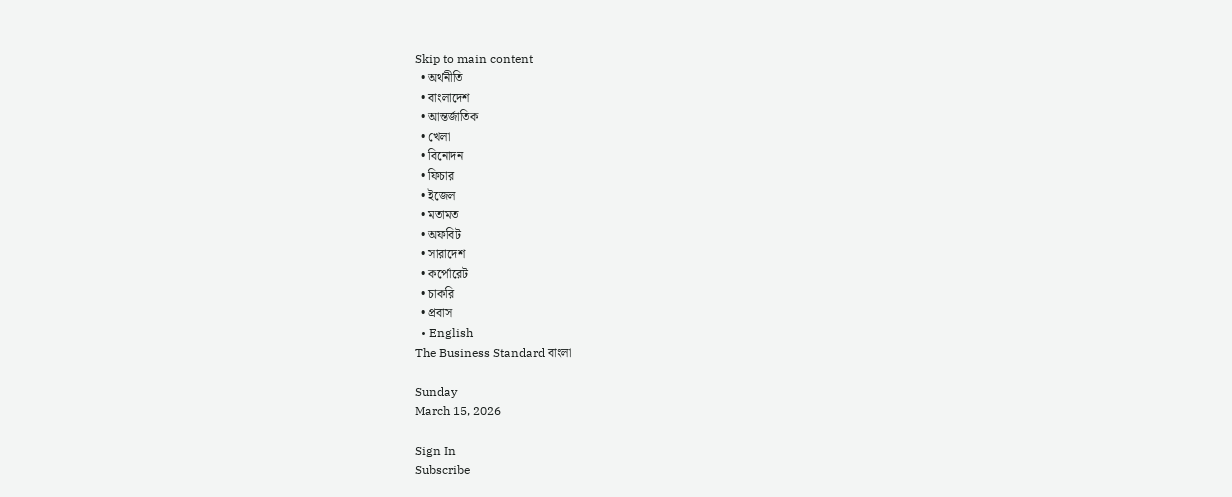Skip to main content
  • অর্থনীতি
  • বাংলাদেশ
  • আন্তর্জাতিক
  • খেলা
  • বিনোদন
  • ফিচার
  • ইজেল
  • মতামত
  • অফবিট
  • সারাদেশ
  • কর্পোরেট
  • চাকরি
  • প্রবাস
  • English
The Business Standard বাংলা

Sunday
March 15, 2026

Sign In
Subscribe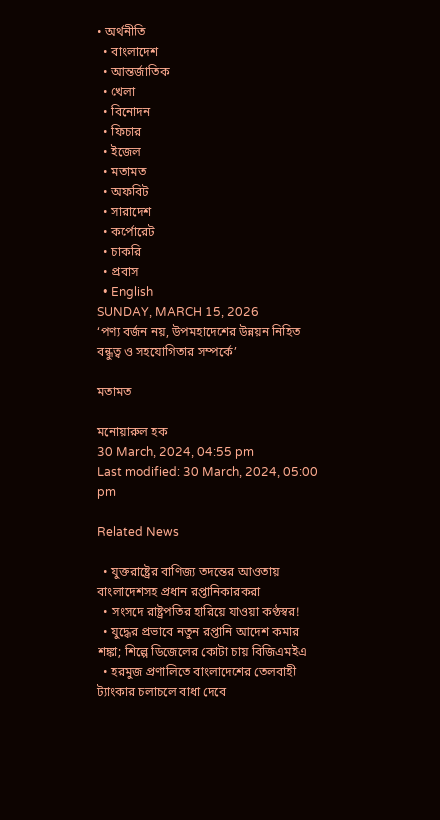• অর্থনীতি
  • বাংলাদেশ
  • আন্তর্জাতিক
  • খেলা
  • বিনোদন
  • ফিচার
  • ইজেল
  • মতামত
  • অফবিট
  • সারাদেশ
  • কর্পোরেট
  • চাকরি
  • প্রবাস
  • English
SUNDAY, MARCH 15, 2026
‘পণ্য বর্জন নয়, উপমহাদেশের উন্নয়ন নিহিত বন্ধুত্ব ও সহযোগিতার সম্পর্কে’

মতামত

মনোয়ারুল হক
30 March, 2024, 04:55 pm
Last modified: 30 March, 2024, 05:00 pm

Related News

  • যুক্তরাষ্ট্রের বাণিজ্য তদন্তের আওতায় বাংলাদেশসহ প্রধান রপ্তানিকারকরা
  • সংসদে রাষ্ট্রপতির হারিয়ে যাওয়া কণ্ঠস্বর!
  • যুদ্ধের প্রভাবে নতুন রপ্তানি আদেশ কমার শঙ্কা; শিল্পে ডিজেলের কোটা চায় বিজিএমইএ
  • হরমুজ প্রণালিতে বাংলাদেশের তেলবাহী ট্যাংকার চলাচলে বাধা দেবে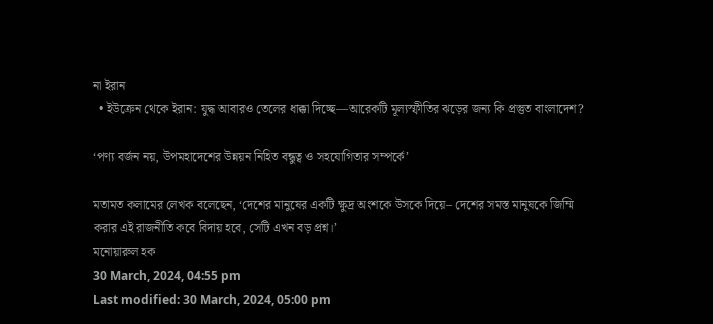না ইরান
  • ইউক্রেন থেকে ইরান: যুদ্ধ আবারও তেলের ধাক্কা দিচ্ছে—আরেকটি মূল্যস্ফীতির ঝড়ের জন্য কি প্রস্তুত বাংলাদেশ?

‘পণ্য বর্জন নয়, উপমহাদেশের উন্নয়ন নিহিত বন্ধুত্ব ও সহযোগিতার সম্পর্কে’

মতামত কলামের লেখক বলেছেন, ‘দেশের মানুষের একটি ক্ষুদ্র অংশকে উসকে দিয়ে– দেশের সমস্ত মানুষকে জিম্মি করার এই রাজনীতি কবে বিদায় হবে, সেটি এখন বড় প্রশ্ন।’
মনোয়ারুল হক
30 March, 2024, 04:55 pm
Last modified: 30 March, 2024, 05:00 pm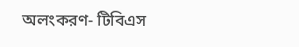অলংকরণ- টিবিএস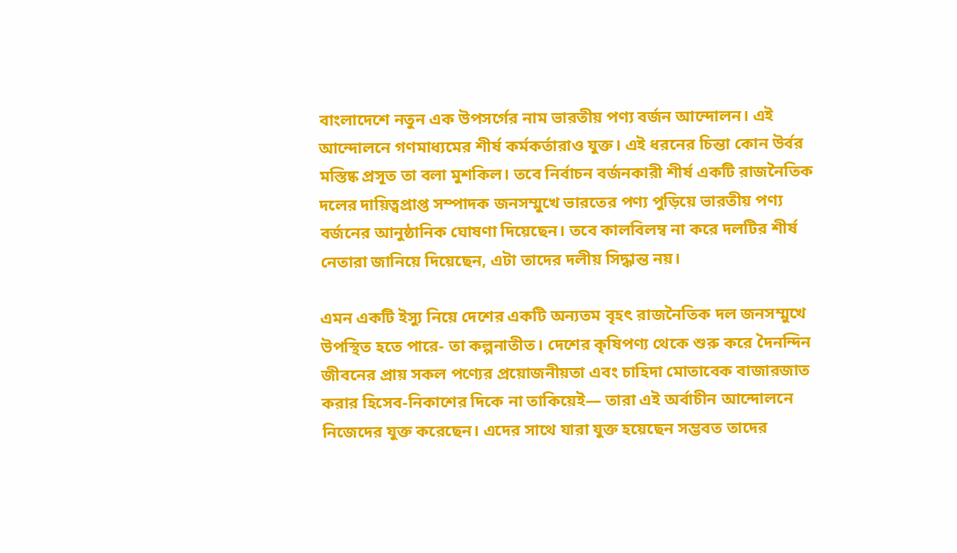বাংলাদেশে নতুন এক উপসর্গের নাম ভারতীয় পণ্য বর্জন আন্দোলন। এই আন্দোলনে গণমাধ্যমের শীর্ষ কর্মকর্তারাও যুক্ত। এই ধরনের চিন্তা কোন উর্বর মস্তিষ্ক প্রসূত তা বলা মুশকিল। তবে নির্বাচন বর্জনকারী শীর্ষ একটি রাজনৈতিক দলের দায়িত্বপ্রাপ্ত সম্পাদক জনসম্মুখে ভারতের পণ্য পুড়িয়ে ভারতীয় পণ্য বর্জনের আনুষ্ঠানিক ঘোষণা দিয়েছেন। তবে কালবিলম্ব না করে দলটির শীর্ষ নেতারা জানিয়ে দিয়েছেন, এটা তাদের দলীয় সিদ্ধান্ত নয়।

এমন একটি ইস্যু নিয়ে দেশের একটি অন্যতম বৃহৎ রাজনৈতিক দল জনসম্মুখে উপস্থিত হতে পারে- তা কল্পনাতীত। দেশের কৃষিপণ্য থেকে শুরু করে দৈনন্দিন জীবনের প্রায় সকল পণ্যের প্রয়োজনীয়তা এবং চাহিদা মোতাবেক বাজারজাত করার হিসেব-নিকাশের দিকে না তাকিয়েই— তারা এই অর্বাচীন আন্দোলনে নিজেদের যুক্ত করেছেন। এদের সাথে যারা যুক্ত হয়েছেন সম্ভবত তাদের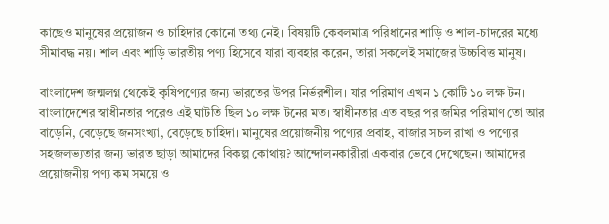কাছেও মানুষের প্রয়োজন ও চাহিদার কোনো তথ্য নেই। বিষয়টি কেবলমাত্র পরিধানের শাড়ি ও শাল-চাদরের মধ্যে সীমাবদ্ধ নয়। শাল এবং শাড়ি ভারতীয় পণ্য হিসেবে যারা ব্যবহার করেন, তারা সকলেই সমাজের উচ্চবিত্ত মানুষ।

বাংলাদেশ জন্মলগ্ন থেকেই কৃষিপণ্যের জন্য ভারতের উপর নির্ভরশীল। যার পরিমাণ এখন ১ কোটি ১০ লক্ষ টন। বাংলাদেশের স্বাধীনতার পরেও এই ঘাটতি ছিল ১০ লক্ষ টনের মত। স্বাধীনতার এত বছর পর জমির পরিমাণ তো আর বাড়েনি, বেড়েছে জনসংখ্যা, বেড়েছে চাহিদা। মানুষের প্রয়োজনীয় পণ্যের প্রবাহ, বাজার সচল রাখা ও পণ্যের সহজলভ্যতার জন্য ভারত ছাড়া আমাদের বিকল্প কোথায়? আন্দোলনকারীরা একবার ভেবে দেখেছেন। আমাদের প্রয়োজনীয় পণ্য কম সময়ে ও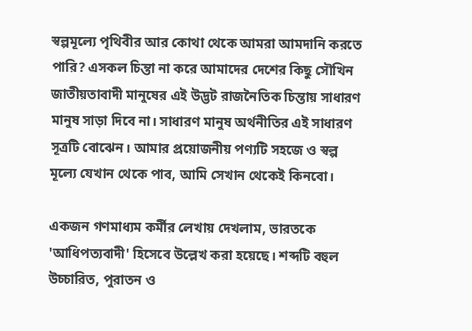স্বল্পমূল্যে পৃথিবীর আর কোথা থেকে আমরা আমদানি করতে পারি? এসকল চিন্তা না করে আমাদের দেশের কিছু সৌখিন জাতীয়তাবাদী মানুষের এই উদ্ভট রাজনৈতিক চিন্তায় সাধারণ মানুষ সাড়া দিবে না। সাধারণ মানুষ অর্থনীতির এই সাধারণ সূত্রটি বোঝেন। আমার প্রয়োজনীয় পণ্যটি সহজে ও স্বল্প মূল্যে যেখান থেকে পাব, আমি সেখান থেকেই কিনবো।

একজন গণমাধ্যম কর্মীর লেখায় দেখলাম, ভারতকে 'আধিপত্যবাদী' হিসেবে উল্লেখ করা হয়েছে। শব্দটি বহুল উচ্চারিত, পুরাতন ও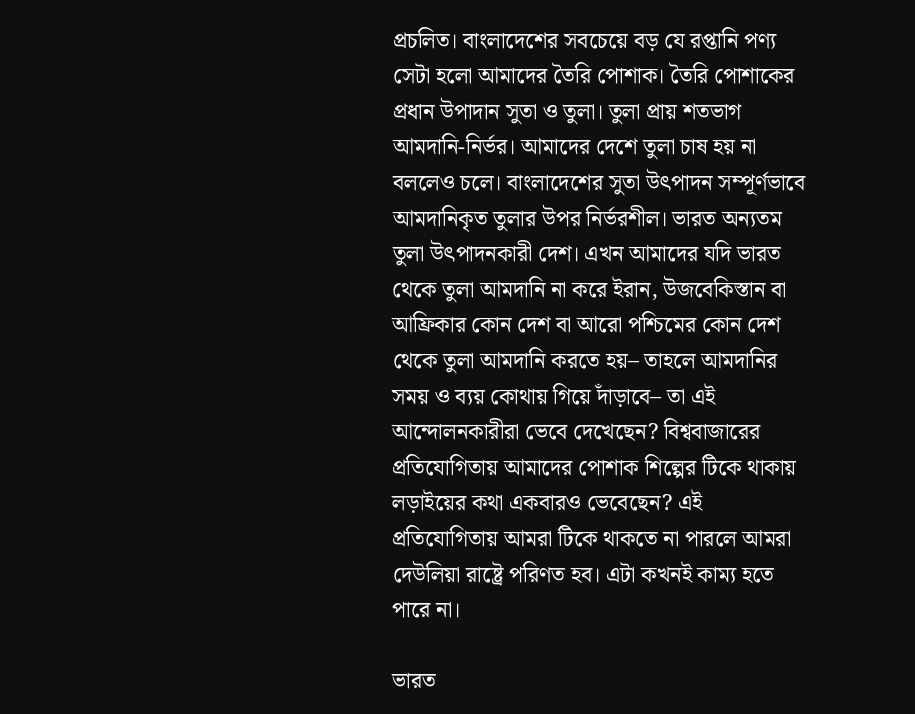প্রচলিত। বাংলাদেশের সবচেয়ে বড় যে রপ্তানি পণ্য সেটা হলো আমাদের তৈরি পোশাক। তৈরি পোশাকের প্রধান উপাদান সুতা ও তুলা। তুলা প্রায় শতভাগ আমদানি-নির্ভর। আমাদের দেশে তুলা চাষ হয় না বললেও চলে। বাংলাদেশের সুতা উৎপাদন সম্পূর্ণভাবে আমদানিকৃত তুলার উপর নির্ভরশীল। ভারত অন্যতম তুলা উৎপাদনকারী দেশ। এখন আমাদের যদি ভারত থেকে তুলা আমদানি না করে ইরান, উজবেকিস্তান বা আফ্রিকার কোন দেশ বা আরো পশ্চিমের কোন দেশ থেকে তুলা আমদানি করতে হয়– তাহলে আমদানির সময় ও ব্যয় কোথায় গিয়ে দাঁড়াবে– তা এই আন্দোলনকারীরা ভেবে দেখেছেন? বিশ্ববাজারের প্রতিযোগিতায় আমাদের পোশাক শিল্পের টিকে থাকায় লড়াইয়ের কথা একবারও ভেবেছেন? এই প্রতিযোগিতায় আমরা টিকে থাকতে না পারলে আমরা দেউলিয়া রাষ্ট্রে পরিণত হব। এটা কখনই কাম্য হতে পারে না।

ভারত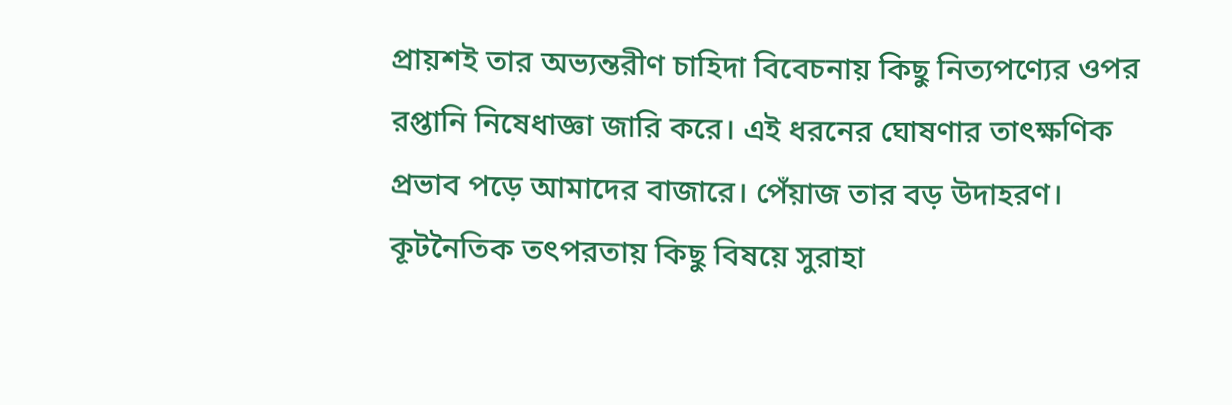প্রায়শই তার অভ্যন্তরীণ চাহিদা বিবেচনায় কিছু নিত্যপণ্যের ওপর রপ্তানি নিষেধাজ্ঞা জারি করে। এই ধরনের ঘোষণার তাৎক্ষণিক প্রভাব পড়ে আমাদের বাজারে। পেঁয়াজ তার বড় উদাহরণ। কূটনৈতিক তৎপরতায় কিছু বিষয়ে সুরাহা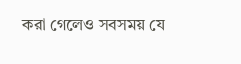করা গেলেও সবসময় যে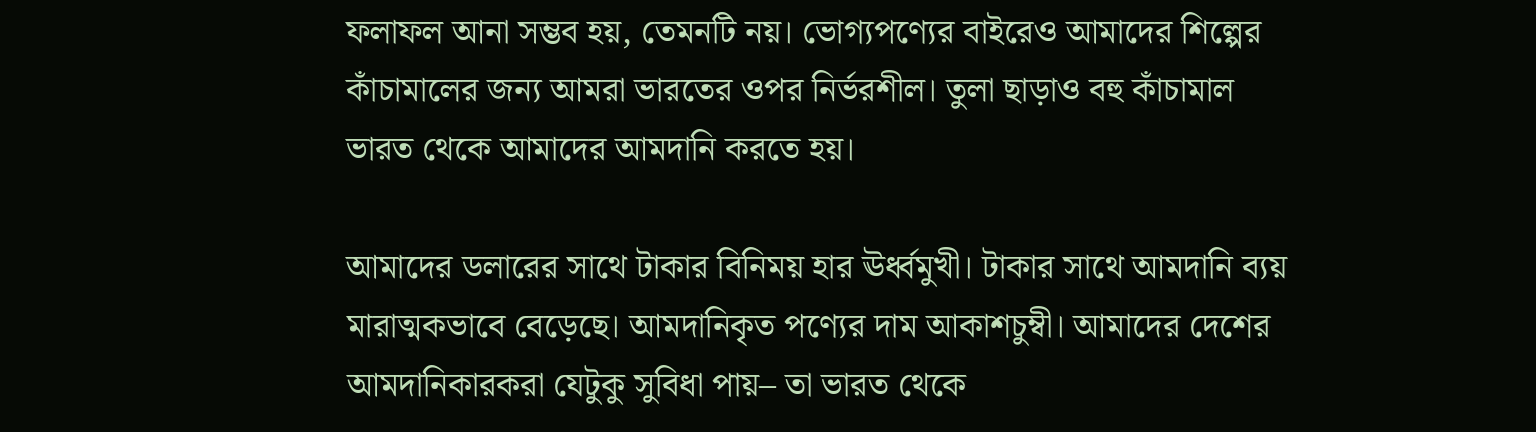ফলাফল আনা সম্ভব হয়, তেমনটি নয়। ভোগ্যপণ্যের বাইরেও আমাদের শিল্পের কাঁচামালের জন্য আমরা ভারতের ওপর নির্ভরশীল। তুলা ছাড়াও বহু কাঁচামাল ভারত থেকে আমাদের আমদানি করতে হয়।

আমাদের ডলারের সাথে টাকার বিনিময় হার ঊর্ধ্বমুখী। টাকার সাথে আমদানি ব্যয় মারাত্মকভাবে বেড়েছে। আমদানিকৃত পণ্যের দাম আকাশচুম্বী। আমাদের দেশের আমদানিকারকরা যেটুকু সুবিধা পায়– তা ভারত থেকে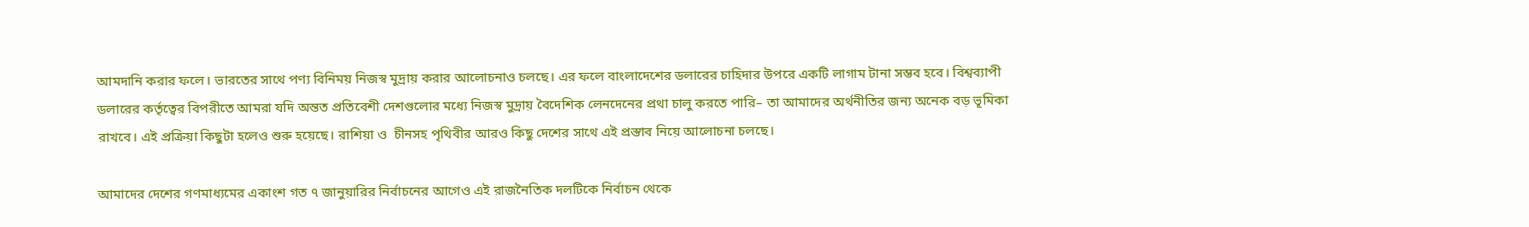আমদানি করার ফলে। ভারতের সাথে পণ্য বিনিময় নিজস্ব মুদ্রায় করার আলোচনাও চলছে। এর ফলে বাংলাদেশের ডলারের চাহিদার উপরে একটি লাগাম টানা সম্ভব হবে। বিশ্বব্যাপী ডলারের কর্তৃত্বের বিপরীতে আমরা যদি অন্তত প্রতিবেশী দেশগুলোর মধ্যে নিজস্ব মুদ্রায় বৈদেশিক লেনদেনের প্রথা চালু করতে পারি– তা আমাদের অর্থনীতির জন্য অনেক বড় ভূমিকা রাখবে। এই প্রক্রিয়া কিছুটা হলেও শুরু হয়েছে। রাশিয়া ও  চীনসহ পৃথিবীর আরও কিছু দেশের সাথে এই প্রস্তাব নিয়ে আলোচনা চলছে।

আমাদের দেশের গণমাধ্যমের একাংশ গত ৭ জানুয়ারির নির্বাচনের আগেও এই রাজনৈতিক দলটিকে নির্বাচন থেকে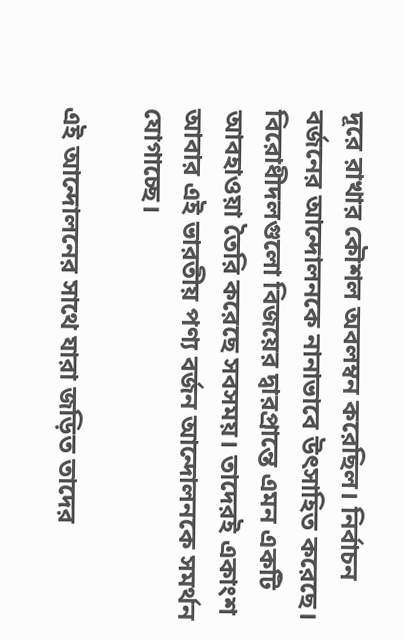দূরে রাখার কৌশল অবলম্বন করেছিল। নির্বাচন বর্জনের আন্দোলনকে নানাভাবে উৎসাহিত করেছে। বিরোধীদলগুলো বিজয়ের দ্বারপ্রান্তে এমন একটি আবহাওয়া তৈরি করেছে সবসময়। তাদেরই একাংশ আবার এই ভারতীয় পণ্য বর্জন আন্দোলনকে সমর্থন যোগাচ্ছে।

এই আন্দোলনের সাথে যারা জড়িত তাদের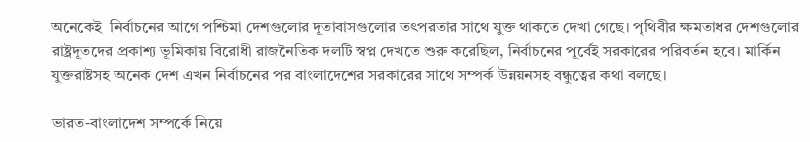অনেকেই  নির্বাচনের আগে পশ্চিমা দেশগুলোর দূতাবাসগুলোর তৎপরতার সাথে যুক্ত থাকতে দেখা গেছে। পৃথিবীর ক্ষমতাধর দেশগুলোর রাষ্ট্রদূতদের প্রকাশ্য ভূমিকায় বিরোধী রাজনৈতিক দলটি স্বপ্ন দেখতে শুরু করেছিল, নির্বাচনের পূর্বেই সরকারের পরিবর্তন হবে। মার্কিন যুক্তরাষ্টসহ অনেক দেশ এখন নির্বাচনের পর বাংলাদেশের সরকারের সাথে সম্পর্ক উন্নয়নসহ বন্ধুত্বের কথা বলছে।

ভারত-বাংলাদেশ সম্পর্কে নিয়ে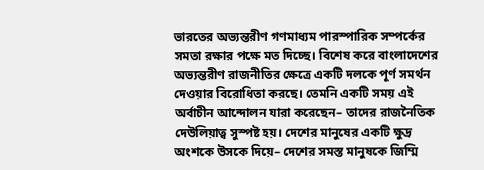ভারতের অভ্যন্তরীণ গণমাধ্যম পারস্পারিক সম্পর্কের সমতা রক্ষার পক্ষে মত দিচ্ছে। বিশেষ করে বাংলাদেশের অভ্যন্তরীণ রাজনীতির ক্ষেত্রে একটি দলকে পূর্ণ সমর্থন দেওয়ার বিরোধিতা করছে। তেমনি একটি সময় এই অর্বাচীন আন্দোলন যারা করেছেন– তাদের রাজনৈতিক দেউলিয়াত্ব সুস্পষ্ট হয়। দেশের মানুষের একটি ক্ষুদ্র অংশকে উসকে দিয়ে– দেশের সমস্ত মানুষকে জিম্মি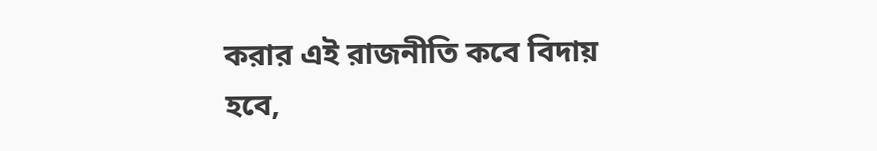করার এই রাজনীতি কবে বিদায় হবে,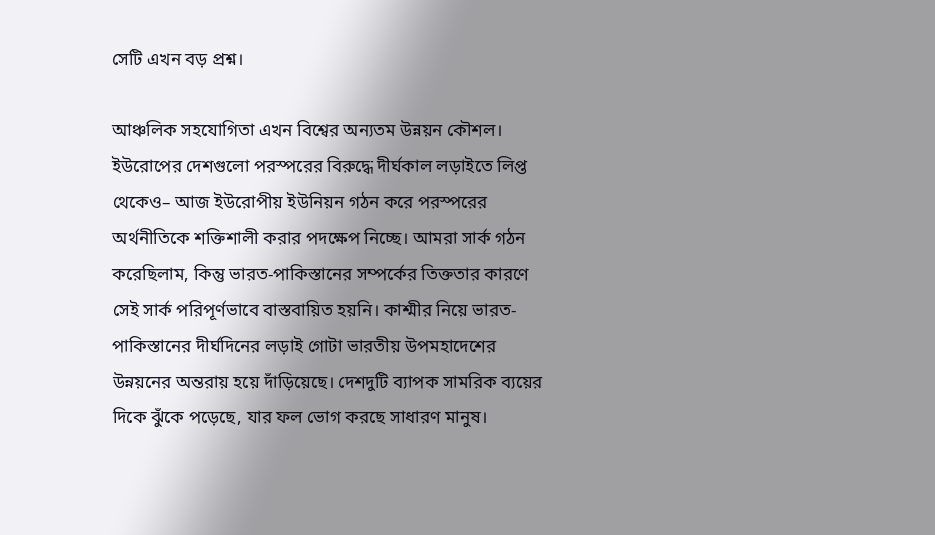সেটি এখন বড় প্রশ্ন।

আঞ্চলিক সহযোগিতা এখন বিশ্বের অন্যতম উন্নয়ন কৌশল। ইউরোপের দেশগুলো পরস্পরের বিরুদ্ধে দীর্ঘকাল লড়াইতে লিপ্ত থেকেও– আজ ইউরোপীয় ইউনিয়ন গঠন করে পরস্পরের অর্থনীতিকে শক্তিশালী করার পদক্ষেপ নিচ্ছে। আমরা সার্ক গঠন করেছিলাম, কিন্তু ভারত-পাকিস্তানের সম্পর্কের তিক্ততার কারণে সেই সার্ক পরিপূর্ণভাবে বাস্তবায়িত হয়নি। কাশ্মীর নিয়ে ভারত-পাকিস্তানের দীর্ঘদিনের লড়াই গোটা ভারতীয় উপমহাদেশের উন্নয়নের অন্তরায় হয়ে দাঁড়িয়েছে। দেশদুটি ব্যাপক সামরিক ব্যয়ের দিকে ঝুঁকে পড়েছে, যার ফল ভোগ করছে সাধারণ মানুষ।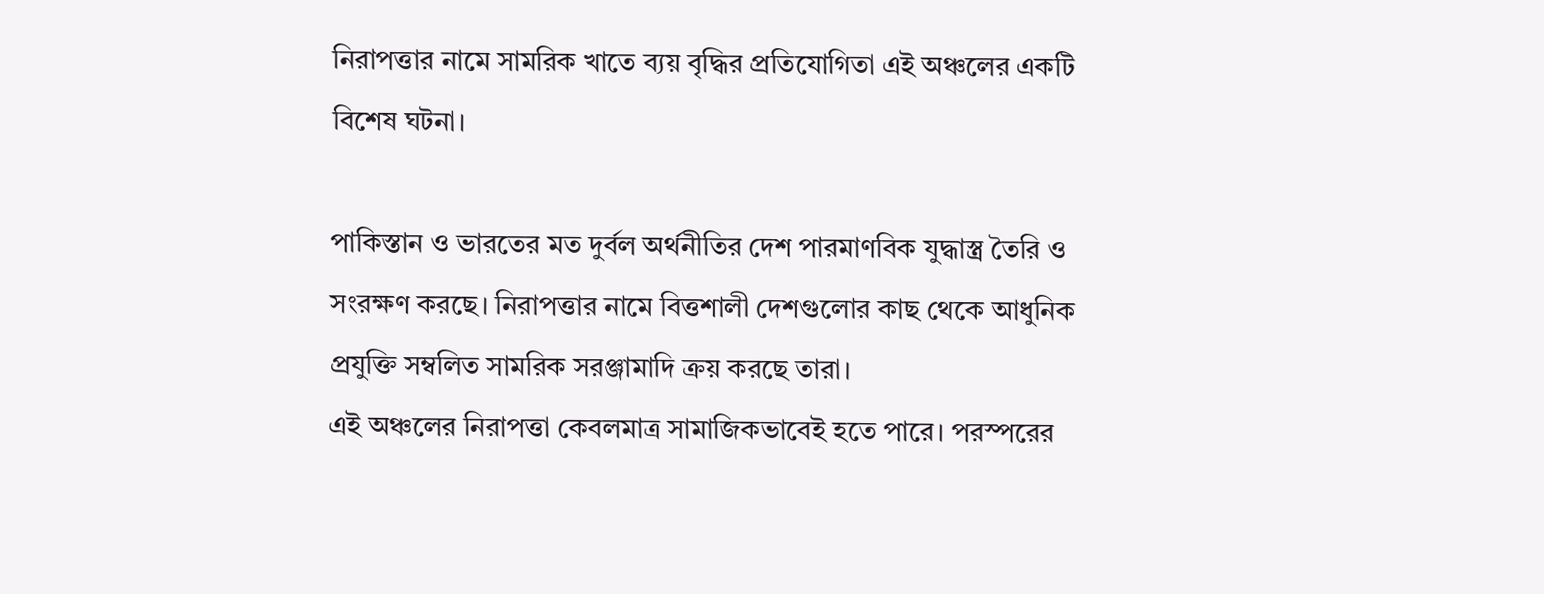নিরাপত্তার নামে সামরিক খাতে ব্যয় বৃদ্ধির প্রতিযোগিতা এই অঞ্চলের একটি বিশেষ ঘটনা।

পাকিস্তান ও ভারতের মত দুর্বল অর্থনীতির দেশ পারমাণবিক যুদ্ধাস্ত্র তৈরি ও সংরক্ষণ করছে। নিরাপত্তার নামে বিত্তশালী দেশগুলোর কাছ থেকে আধুনিক প্রযুক্তি সম্বলিত সামরিক সরঞ্জামাদি ক্রয় করছে তারা।
এই অঞ্চলের নিরাপত্তা কেবলমাত্র সামাজিকভাবেই হতে পারে। পরস্পরের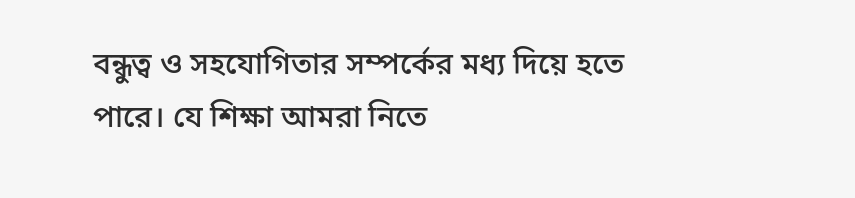বন্ধুত্ব ও সহযোগিতার সম্পর্কের মধ্য দিয়ে হতে পারে। যে শিক্ষা আমরা নিতে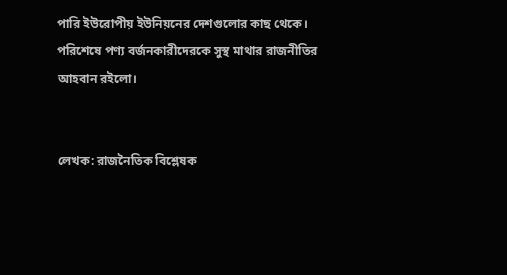পারি ইউরোপীয় ইউনিয়নের দেশগুলোর কাছ থেকে। পরিশেষে পণ্য বর্জনকারীদেরকে সুস্থ মাথার রাজনীতির আহবান রইলো।


লেখক: রাজনৈতিক বিশ্লেষক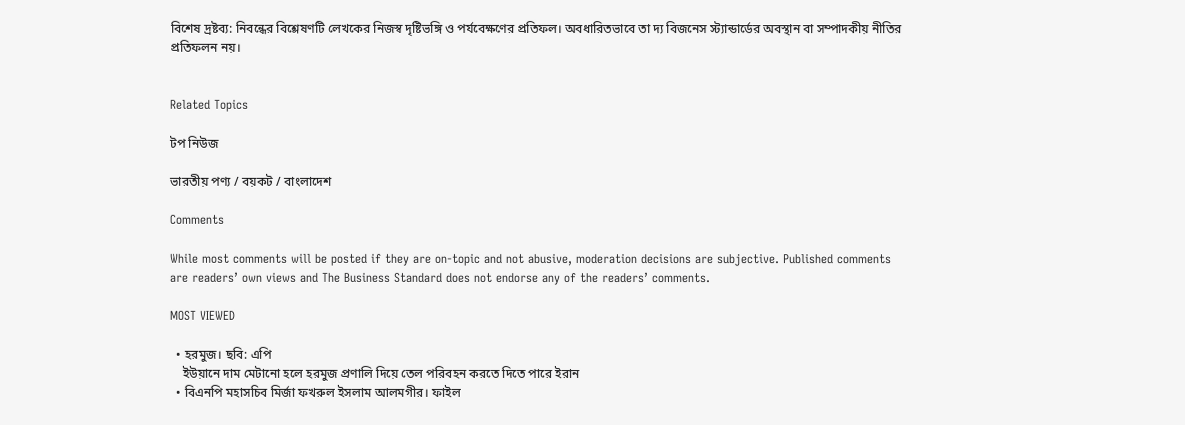বিশেষ দ্রষ্টব্য: নিবন্ধের বিশ্লেষণটি লেখকের নিজস্ব দৃষ্টিভঙ্গি ও পর্যবেক্ষণের প্রতিফল। অবধারিতভাবে তা দ্য বিজনেস স্ট্যান্ডার্ডের অবস্থান বা সম্পাদকীয় নীতির প্রতিফলন নয়।


Related Topics

টপ নিউজ

ভারতীয় পণ্য / বয়কট / বাংলাদেশ

Comments

While most comments will be posted if they are on-topic and not abusive, moderation decisions are subjective. Published comments are readers’ own views and The Business Standard does not endorse any of the readers’ comments.

MOST VIEWED

  • হরমুজ। ছবি: এপি
    ইউয়ানে দাম মেটানো হলে হরমুজ প্রণালি দিয়ে তেল পরিবহন করতে দিতে পারে ইরান
  • বিএনপি মহাসচিব মির্জা ফখরুল ইসলাম আলমগীর। ফাইল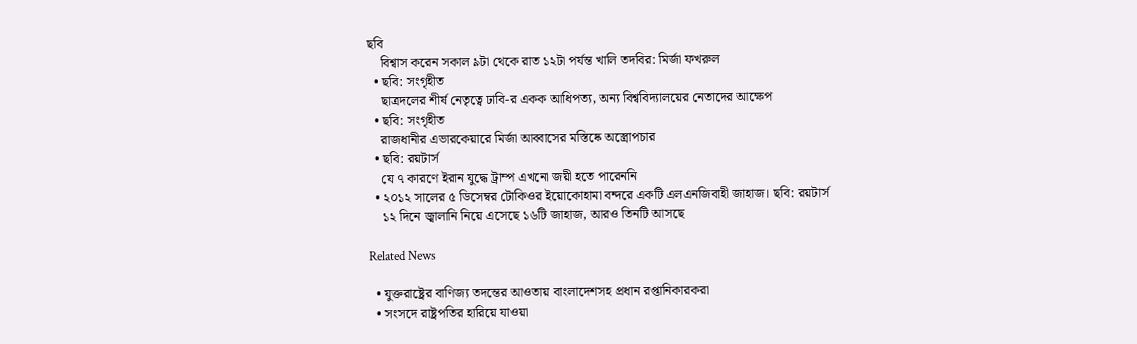ছবি
    বিশ্বাস করেন সকাল ৯টা থেকে রাত ১২টা পর্যন্ত খালি তদবির: মির্জা ফখরুল
  • ছবি: সংগৃহীত
    ছাত্রদলের শীর্ষ নেতৃত্বে ঢাবি-র একক আধিপত্য, অন্য বিশ্ববিদ্যালয়ের নেতাদের আক্ষেপ
  • ছবি: সংগৃহীত
    রাজধানীর এভারকেয়ারে মির্জা আব্বাসের মস্তিষ্কে অস্ত্রোপচার
  • ছবি: রয়টার্স
    যে ৭ কারণে ইরান যুদ্ধে ট্রাম্প এখনো জয়ী হতে পারেননি
  • ২০১২ সালের ৫ ডিসেম্বর টোকিওর ইয়োকোহামা বন্দরে একটি এলএনজিবাহী জাহাজ। ছবি: রয়টার্স
    ১২ দিনে জ্বালানি নিয়ে এসেছে ১৬টি জাহাজ, আরও তিনটি আসছে

Related News

  • যুক্তরাষ্ট্রের বাণিজ্য তদন্তের আওতায় বাংলাদেশসহ প্রধান রপ্তানিকারকরা
  • সংসদে রাষ্ট্রপতির হারিয়ে যাওয়া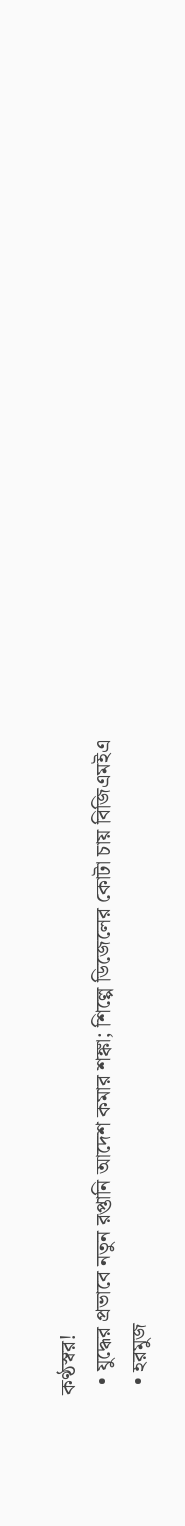কণ্ঠস্বর!
  • যুদ্ধের প্রভাবে নতুন রপ্তানি আদেশ কমার শঙ্কা; শিল্পে ডিজেলের কোটা চায় বিজিএমইএ
  • হরমুজ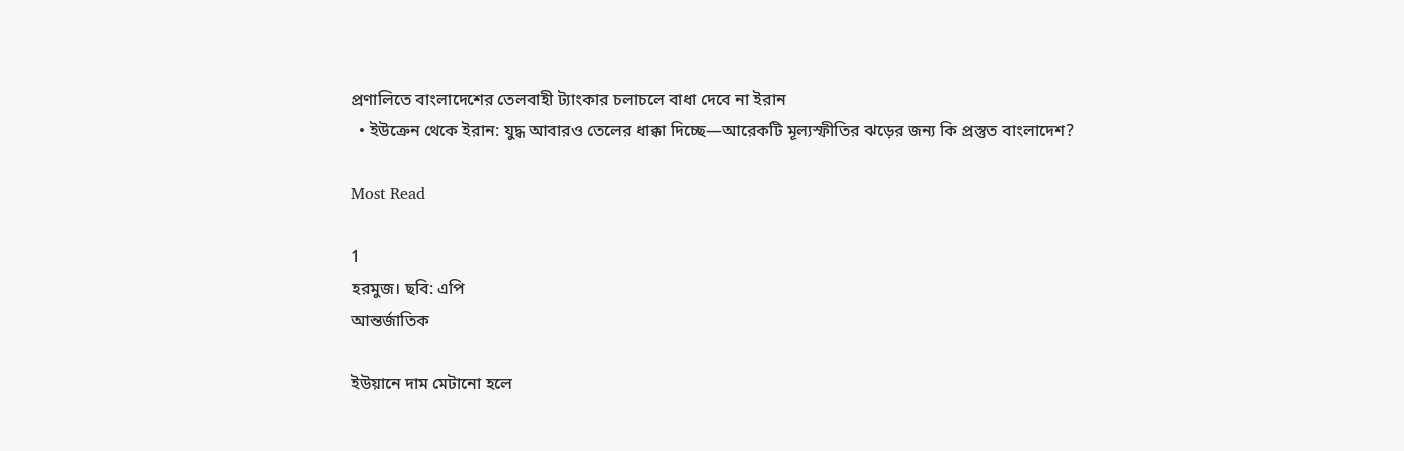প্রণালিতে বাংলাদেশের তেলবাহী ট্যাংকার চলাচলে বাধা দেবে না ইরান
  • ইউক্রেন থেকে ইরান: যুদ্ধ আবারও তেলের ধাক্কা দিচ্ছে—আরেকটি মূল্যস্ফীতির ঝড়ের জন্য কি প্রস্তুত বাংলাদেশ?

Most Read

1
হরমুজ। ছবি: এপি
আন্তর্জাতিক

ইউয়ানে দাম মেটানো হলে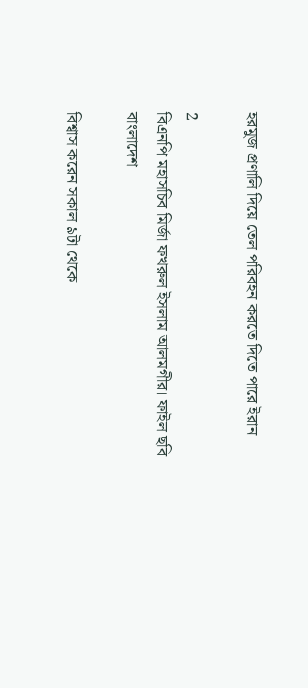হরমুজ প্রণালি দিয়ে তেল পরিবহন করতে দিতে পারে ইরান

2
বিএনপি মহাসচিব মির্জা ফখরুল ইসলাম আলমগীর। ফাইল ছবি
বাংলাদেশ

বিশ্বাস করেন সকাল ৯টা থেকে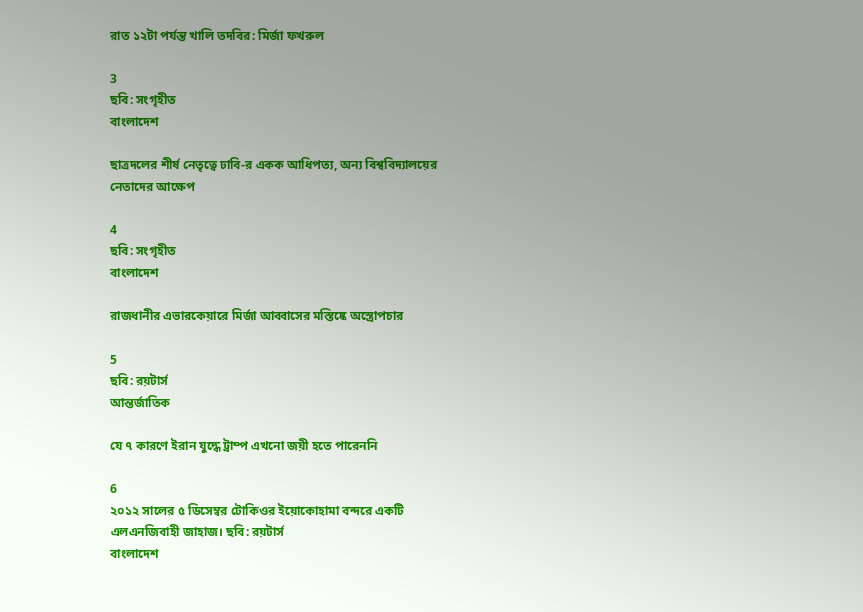রাত ১২টা পর্যন্ত খালি তদবির: মির্জা ফখরুল

3
ছবি: সংগৃহীত
বাংলাদেশ

ছাত্রদলের শীর্ষ নেতৃত্বে ঢাবি-র একক আধিপত্য, অন্য বিশ্ববিদ্যালয়ের নেতাদের আক্ষেপ

4
ছবি: সংগৃহীত
বাংলাদেশ

রাজধানীর এভারকেয়ারে মির্জা আব্বাসের মস্তিষ্কে অস্ত্রোপচার

5
ছবি: রয়টার্স
আন্তর্জাতিক

যে ৭ কারণে ইরান যুদ্ধে ট্রাম্প এখনো জয়ী হতে পারেননি

6
২০১২ সালের ৫ ডিসেম্বর টোকিওর ইয়োকোহামা বন্দরে একটি এলএনজিবাহী জাহাজ। ছবি: রয়টার্স
বাংলাদেশ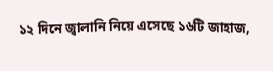১২ দিনে জ্বালানি নিয়ে এসেছে ১৬টি জাহাজ,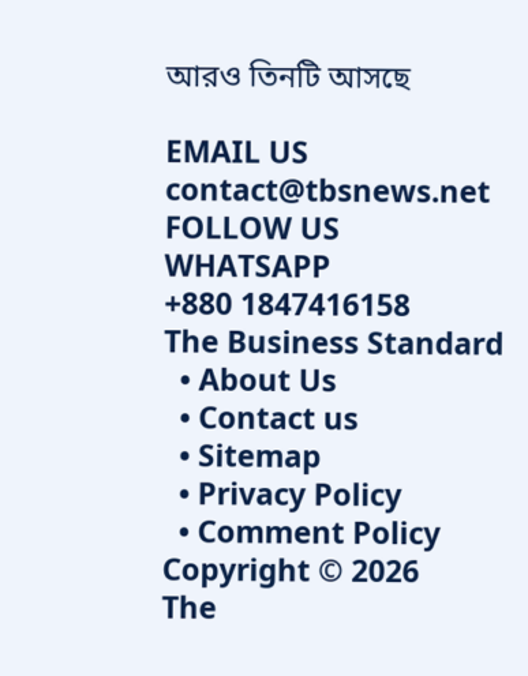আরও তিনটি আসছে

EMAIL US
contact@tbsnews.net
FOLLOW US
WHATSAPP
+880 1847416158
The Business Standard
  • About Us
  • Contact us
  • Sitemap
  • Privacy Policy
  • Comment Policy
Copyright © 2026
The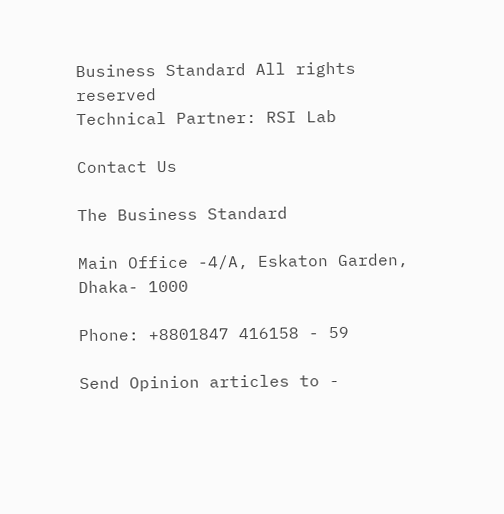Business Standard All rights reserved
Technical Partner: RSI Lab

Contact Us

The Business Standard

Main Office -4/A, Eskaton Garden, Dhaka- 1000

Phone: +8801847 416158 - 59

Send Opinion articles to -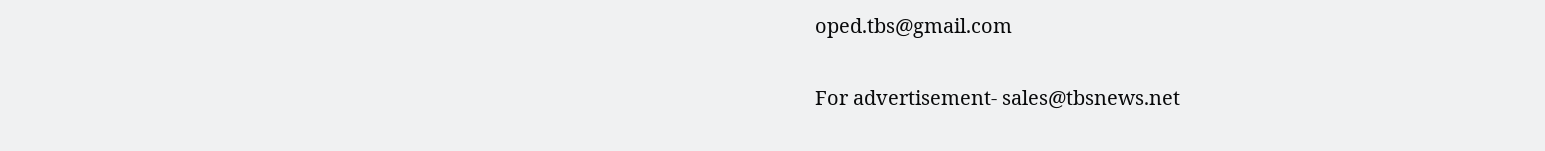oped.tbs@gmail.com

For advertisement- sales@tbsnews.net